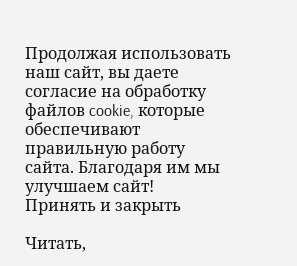Продолжая использовать наш сайт, вы даете согласие на обработку файлов cookie, которые обеспечивают правильную работу сайта. Благодаря им мы улучшаем сайт!
Принять и закрыть

Читать,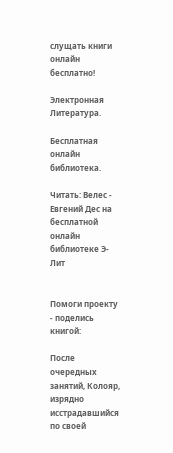слущать книги онлайн бесплатно!

Электронная Литература.

Бесплатная онлайн библиотека.

Читать: Велес - Евгений Дес на бесплатной онлайн библиотеке Э-Лит


Помоги проекту - поделись книгой:

После очередных занятий, Колояр, изрядно исстрадавшийся по своей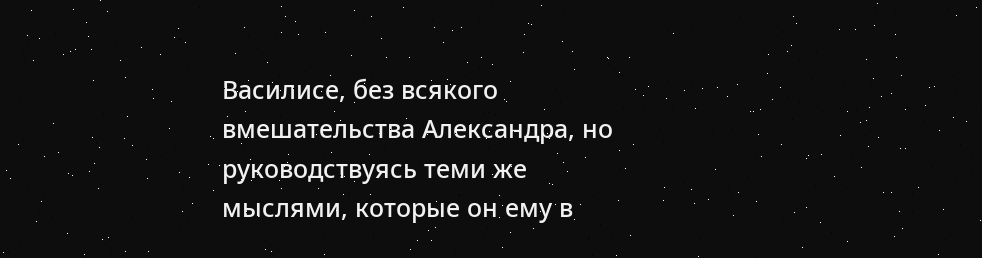Василисе, без всякого вмешательства Александра, но руководствуясь теми же мыслями, которые он ему в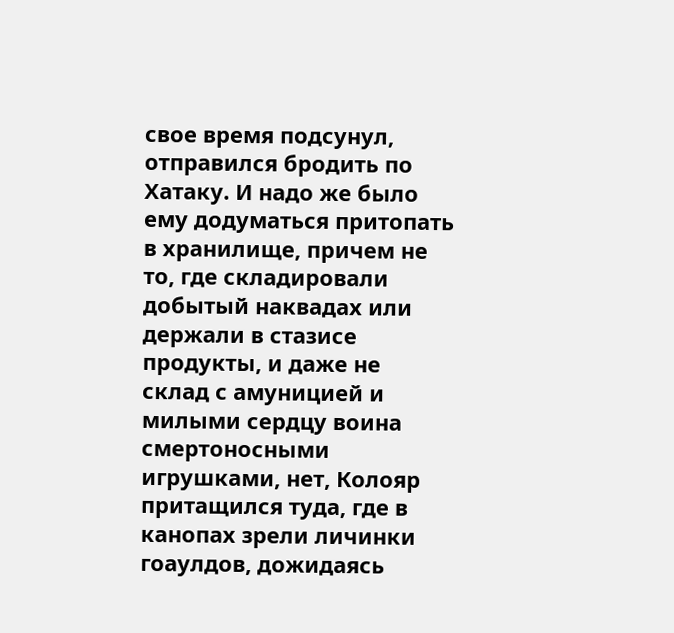свое время подсунул, отправился бродить по Хатаку. И надо же было ему додуматься притопать в хранилище, причем не то, где складировали добытый наквадах или держали в стазисе продукты, и даже не склад с амуницией и милыми сердцу воина смертоносными игрушками, нет, Колояр притащился туда, где в канопах зрели личинки гоаулдов, дожидаясь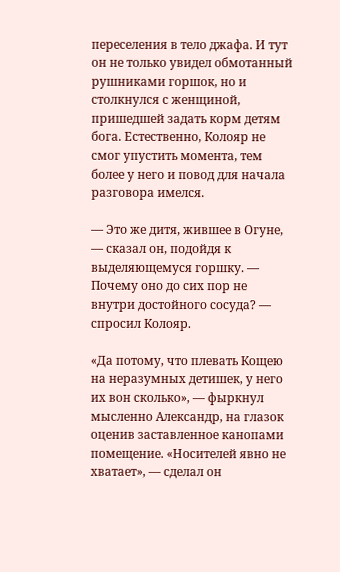переселения в тело джафа. И тут он не только увидел обмотанный рушниками горшок, но и столкнулся с женщиной, пришедшей задать корм детям бога. Естественно, Колояр не смог упустить момента, тем более у него и повод для начала разговора имелся.

— Это же дитя, жившее в Огуне, — сказал он, подойдя к выделяющемуся горшку. — Почему оно до сих пор не внутри достойного сосуда? — спросил Колояр.

«Да потому, что плевать Кощею на неразумных детишек, у него их вон сколько», — фыркнул мысленно Александр, на глазок оценив заставленное канопами помещение. «Носителей явно не хватает», — сделал он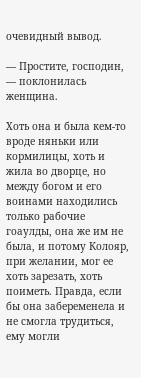очевидный вывод.

— Простите, господин, — поклонилась женщина.

Хоть она и была кем-то вроде няньки или кормилицы, хоть и жила во дворце, но между богом и его воинами находились только рабочие гоаулды, она же им не была, и потому Колояр, при желании, мог ее хоть зарезать, хоть поиметь. Правда, если бы она забеременела и не смогла трудиться, ему могли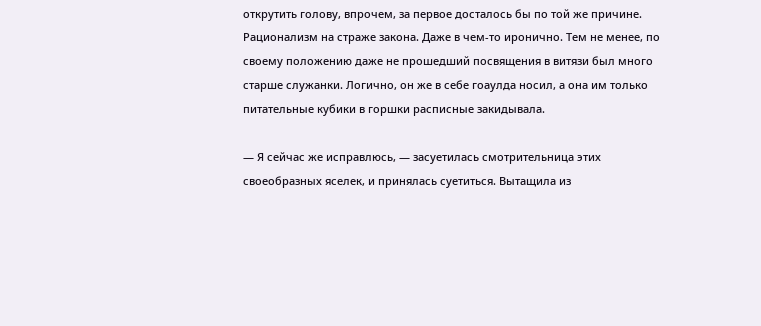открутить голову, впрочем, за первое досталось бы по той же причине. Рационализм на страже закона. Даже в чем-то иронично. Тем не менее, по своему положению даже не прошедший посвящения в витязи был много старше служанки. Логично, он же в себе гоаулда носил, а она им только питательные кубики в горшки расписные закидывала.

— Я сейчас же исправлюсь, — засуетилась смотрительница этих своеобразных яселек, и принялась суетиться. Вытащила из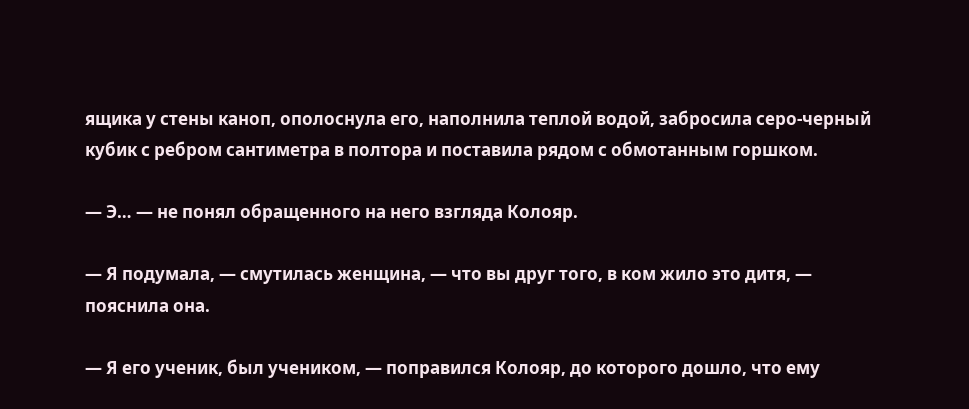ящика у стены каноп, ополоснула его, наполнила теплой водой, забросила серо-черный кубик с ребром сантиметра в полтора и поставила рядом с обмотанным горшком.

— Э… — не понял обращенного на него взгляда Колояр.

— Я подумала, — смутилась женщина, — что вы друг того, в ком жило это дитя, — пояснила она.

— Я его ученик, был учеником, — поправился Колояр, до которого дошло, что ему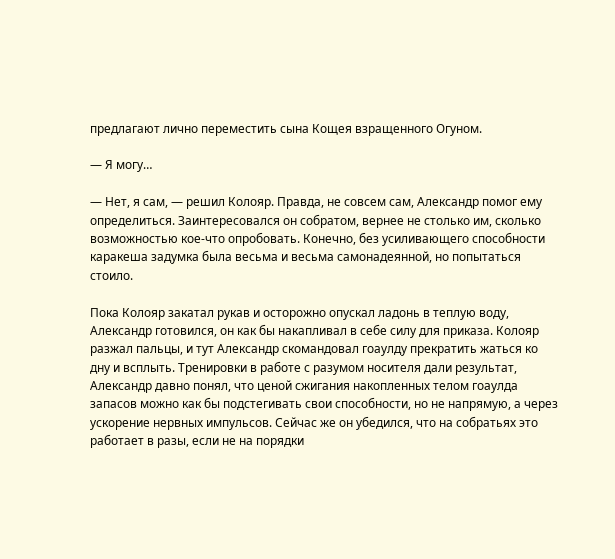предлагают лично переместить сына Кощея взращенного Огуном.

— Я могу…

— Нет, я сам, — решил Колояр. Правда, не совсем сам, Александр помог ему определиться. Заинтересовался он собратом, вернее не столько им, сколько возможностью кое-что опробовать. Конечно, без усиливающего способности каракеша задумка была весьма и весьма самонадеянной, но попытаться стоило.

Пока Колояр закатал рукав и осторожно опускал ладонь в теплую воду, Александр готовился, он как бы накапливал в себе силу для приказа. Колояр разжал пальцы, и тут Александр скомандовал гоаулду прекратить жаться ко дну и всплыть. Тренировки в работе с разумом носителя дали результат, Александр давно понял, что ценой сжигания накопленных телом гоаулда запасов можно как бы подстегивать свои способности, но не напрямую, а через ускорение нервных импульсов. Сейчас же он убедился, что на собратьях это работает в разы, если не на порядки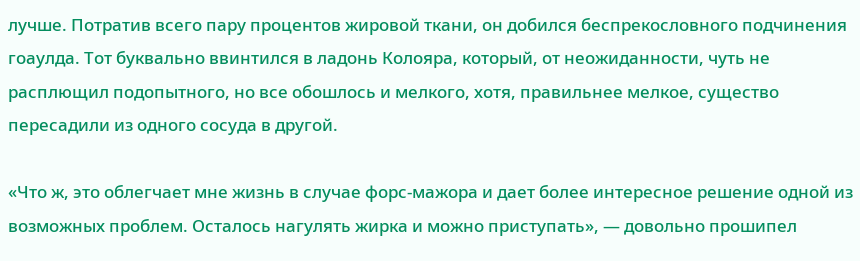лучше. Потратив всего пару процентов жировой ткани, он добился беспрекословного подчинения гоаулда. Тот буквально ввинтился в ладонь Колояра, который, от неожиданности, чуть не расплющил подопытного, но все обошлось и мелкого, хотя, правильнее мелкое, существо пересадили из одного сосуда в другой.

«Что ж, это облегчает мне жизнь в случае форс-мажора и дает более интересное решение одной из возможных проблем. Осталось нагулять жирка и можно приступать», — довольно прошипел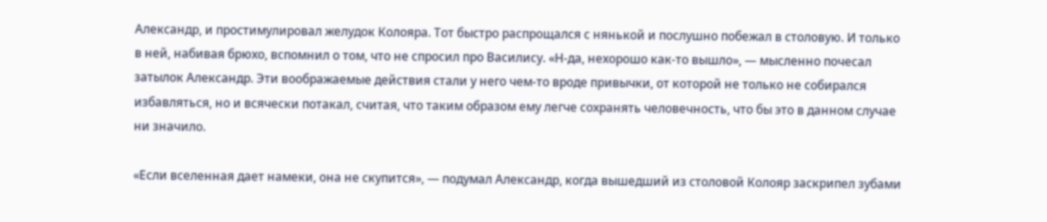Александр, и простимулировал желудок Колояра. Тот быстро распрощался с нянькой и послушно побежал в столовую. И только в ней, набивая брюхо, вспомнил о том, что не спросил про Василису. «Н-да, нехорошо как-то вышло», — мысленно почесал затылок Александр. Эти воображаемые действия стали у него чем-то вроде привычки, от которой не только не собирался избавляться, но и всячески потакал, считая, что таким образом ему легче сохранять человечность, что бы это в данном случае ни значило.

«Если вселенная дает намеки, она не скупится», — подумал Александр, когда вышедший из столовой Колояр заскрипел зубами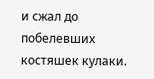и сжал до побелевших костяшек кулаки.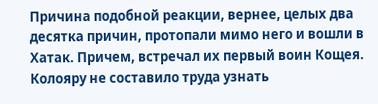Причина подобной реакции, вернее, целых два десятка причин, протопали мимо него и вошли в Хатак. Причем, встречал их первый воин Кощея. Колояру не составило труда узнать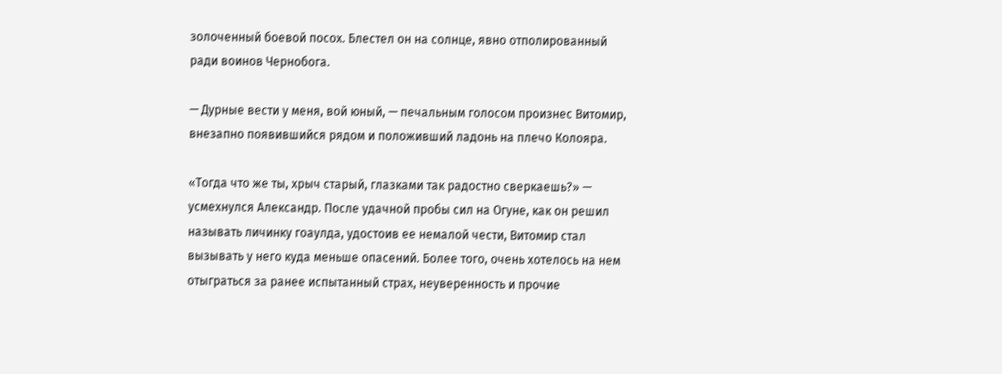золоченный боевой посох. Блестел он на солнце, явно отполированный ради воинов Чернобога.

— Дурные вести у меня, вой юный, — печальным голосом произнес Витомир, внезапно появившийся рядом и положивший ладонь на плечо Колояра.

«Тогда что же ты, хрыч старый, глазками так радостно сверкаешь?» — усмехнулся Александр. После удачной пробы сил на Огуне, как он решил называть личинку гоаулда, удостоив ее немалой чести, Витомир стал вызывать у него куда меньше опасений. Более того, очень хотелось на нем отыграться за ранее испытанный страх, неуверенность и прочие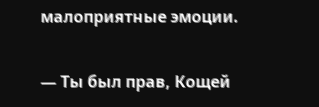малоприятные эмоции.

— Ты был прав, Кощей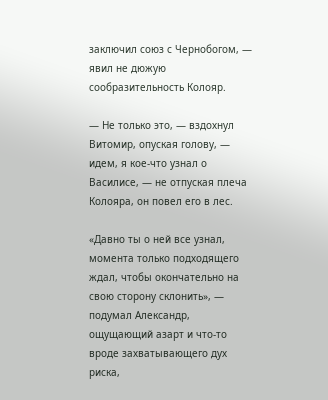заключил союз с Чернобогом, — явил не дюжую сообразительность Колояр.

— Не только это, — вздохнул Витомир, опуская голову, — идем, я кое-что узнал о Василисе, — не отпуская плеча Колояра, он повел его в лес.

«Давно ты о ней все узнал, момента только подходящего ждал, чтобы окончательно на свою сторону склонить», — подумал Александр, ощущающий азарт и что-то вроде захватывающего дух риска,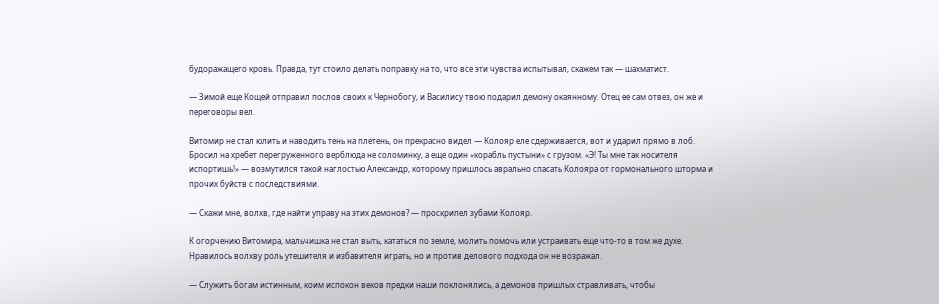будоражащего кровь. Правда, тут стоило делать поправку на то, что все эти чувства испытывал, скажем так — шахматист.

— Зимой еще Кощей отправил послов своих к Чернобогу, и Василису твою подарил демону окаянному. Отец ее сам отвез, он же и переговоры вел.

Витомир не стал юлить и наводить тень на плетень, он прекрасно видел — Колояр еле сдерживается, вот и ударил прямо в лоб. Бросил на хребет перегруженного верблюда не соломинку, а еще один «корабль пустыни» с грузом. «Э! Ты мне так носителя испортишь!» — возмутился такой наглостью Александр, которому пришлось аврально спасать Колояра от гормонального шторма и прочих буйств с последствиями.

— Скажи мне, волхв, где найти управу на этих демонов? — проскрипел зубами Колояр.

К огорчению Витомира, мальчишка не стал выть, кататься по земле, молить помочь или устраивать еще что-то в том же духе. Нравилось волхву роль утешителя и избавителя играть, но и против делового подхода он не возражал.

— Служить богам истинным, коим испокон веков предки наши поклонялись, а демонов пришлых стравливать, чтобы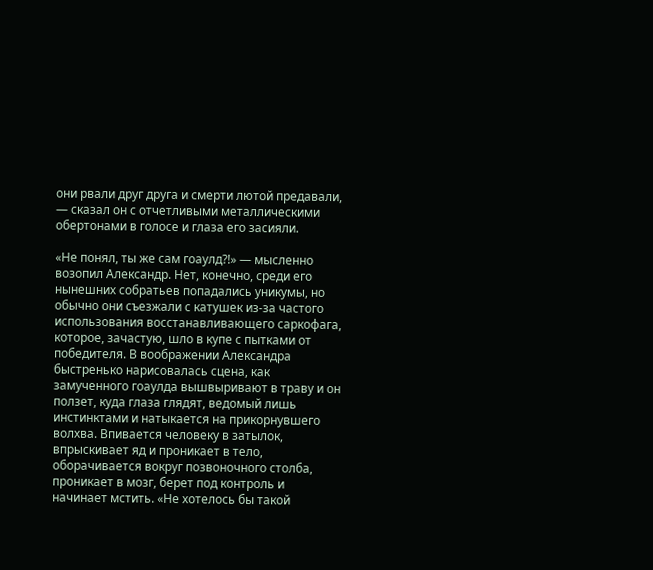они рвали друг друга и смерти лютой предавали, — сказал он с отчетливыми металлическими обертонами в голосе и глаза его засияли.

«Не понял, ты же сам гоаулд?!» — мысленно возопил Александр. Нет, конечно, среди его нынешних собратьев попадались уникумы, но обычно они съезжали с катушек из-за частого использования восстанавливающего саркофага, которое, зачастую, шло в купе с пытками от победителя. В воображении Александра быстренько нарисовалась сцена, как замученного гоаулда вышвыривают в траву и он ползет, куда глаза глядят, ведомый лишь инстинктами и натыкается на прикорнувшего волхва. Впивается человеку в затылок, впрыскивает яд и проникает в тело, оборачивается вокруг позвоночного столба, проникает в мозг, берет под контроль и начинает мстить. «Не хотелось бы такой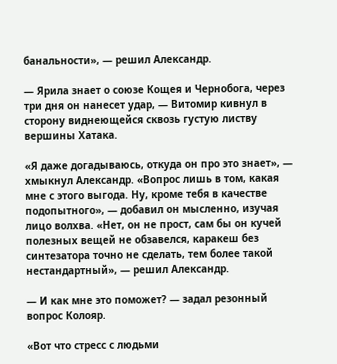банальности», — решил Александр.

— Ярила знает о союзе Кощея и Чернобога, через три дня он нанесет удар, — Витомир кивнул в сторону виднеющейся сквозь густую листву вершины Хатака.

«Я даже догадываюсь, откуда он про это знает», — хмыкнул Александр. «Вопрос лишь в том, какая мне с этого выгода. Ну, кроме тебя в качестве подопытного», — добавил он мысленно, изучая лицо волхва. «Нет, он не прост, сам бы он кучей полезных вещей не обзавелся, каракеш без синтезатора точно не сделать, тем более такой нестандартный», — решил Александр.

— И как мне это поможет? — задал резонный вопрос Колояр.

«Вот что стресс с людьми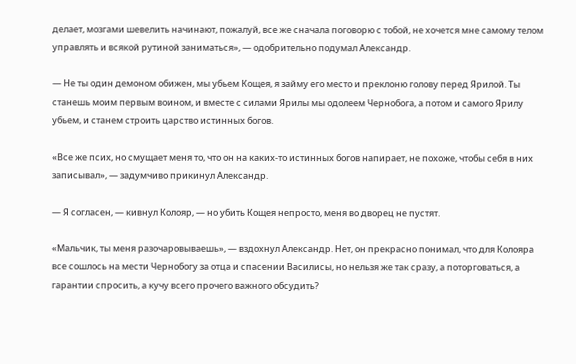делает, мозгами шевелить начинают, пожалуй, все же сначала поговорю с тобой, не хочется мне самому телом управлять и всякой рутиной заниматься», — одобрительно подумал Александр.

— Не ты один демоном обижен, мы убьем Кощея, я займу его место и преклоню голову перед Ярилой. Ты станешь моим первым воином, и вместе с силами Ярилы мы одолеем Чернобога, а потом и самого Ярилу убьем, и станем строить царство истинных богов.

«Все же псих, но смущает меня то, что он на каких-то истинных богов напирает, не похоже, чтобы себя в них записывал», — задумчиво прикинул Александр.

— Я согласен, — кивнул Колояр, — но убить Кощея непросто, меня во дворец не пустят.

«Мальчик, ты меня разочаровываешь», — вздохнул Александр. Нет, он прекрасно понимал, что для Колояра все сошлось на мести Чернобогу за отца и спасении Василисы, но нельзя же так сразу, а поторговаться, а гарантии спросить, а кучу всего прочего важного обсудить?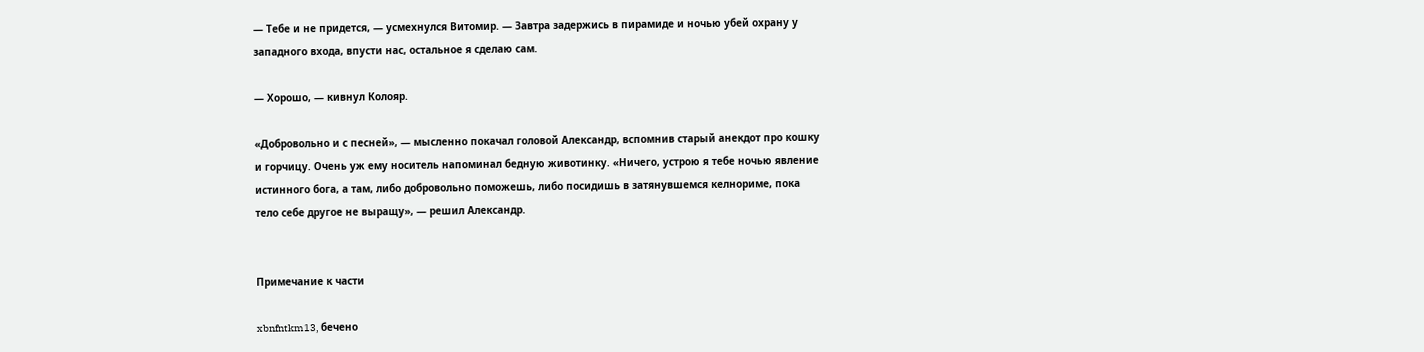— Тебе и не придется, — усмехнулся Витомир. — Завтра задержись в пирамиде и ночью убей охрану у западного входа, впусти нас, остальное я сделаю сам.

— Хорошо, — кивнул Колояр.

«Добровольно и с песней», — мысленно покачал головой Александр, вспомнив старый анекдот про кошку и горчицу. Очень уж ему носитель напоминал бедную животинку. «Ничего, устрою я тебе ночью явление истинного бога, а там, либо добровольно поможешь, либо посидишь в затянувшемся келнориме, пока тело себе другое не выращу», — решил Александр.


Примечание к части

xbnfntkm13, бечено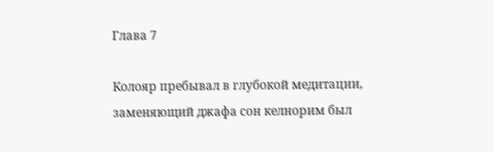Глава 7

Колояр пребывал в глубокой медитации, заменяющий джафа сон келнорим был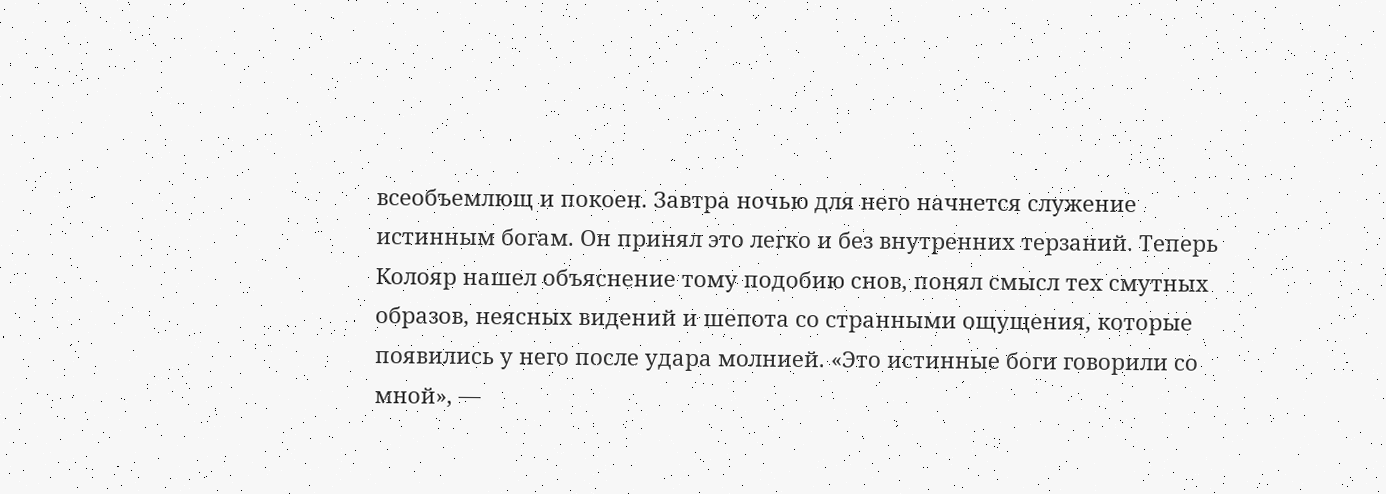всеобъемлющ и покоен. Завтра ночью для него начнется служение истинным богам. Он принял это легко и без внутренних терзаний. Теперь Колояр нашел объяснение тому подобию снов, понял смысл тех смутных образов, неясных видений и шепота со странными ощущения, которые появились у него после удара молнией. «Это истинные боги говорили со мной», —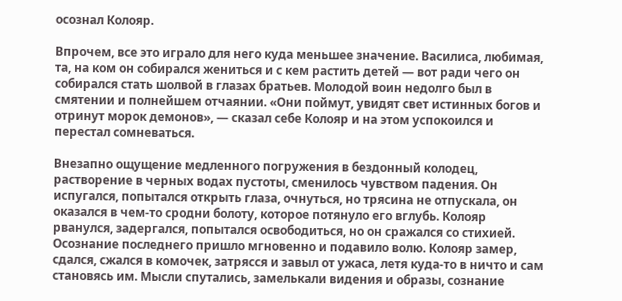осознал Колояр.

Впрочем, все это играло для него куда меньшее значение. Василиса, любимая, та, на ком он собирался жениться и с кем растить детей — вот ради чего он собирался стать шолвой в глазах братьев. Молодой воин недолго был в смятении и полнейшем отчаянии. «Они поймут, увидят свет истинных богов и отринут морок демонов», — сказал себе Колояр и на этом успокоился и перестал сомневаться.

Внезапно ощущение медленного погружения в бездонный колодец, растворение в черных водах пустоты, сменилось чувством падения. Он испугался, попытался открыть глаза, очнуться, но трясина не отпускала, он оказался в чем-то сродни болоту, которое потянуло его вглубь. Колояр рванулся, задергался, попытался освободиться, но он сражался со стихией. Осознание последнего пришло мгновенно и подавило волю. Колояр замер, сдался, сжался в комочек, затрясся и завыл от ужаса, летя куда-то в ничто и сам становясь им. Мысли спутались, замелькали видения и образы, сознание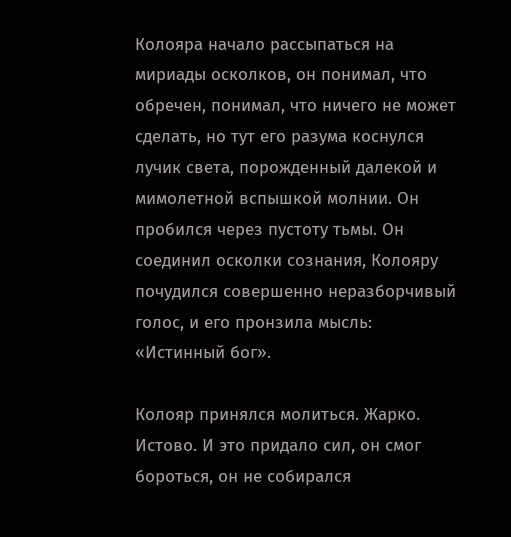Колояра начало рассыпаться на мириады осколков, он понимал, что обречен, понимал, что ничего не может сделать, но тут его разума коснулся лучик света, порожденный далекой и мимолетной вспышкой молнии. Он пробился через пустоту тьмы. Он соединил осколки сознания, Колояру почудился совершенно неразборчивый голос, и его пронзила мысль: «Истинный бог».

Колояр принялся молиться. Жарко. Истово. И это придало сил, он смог бороться, он не собирался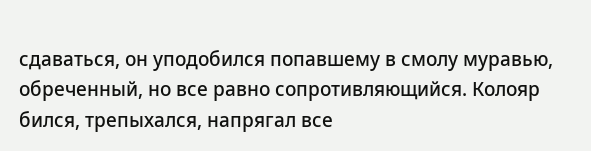сдаваться, он уподобился попавшему в смолу муравью, обреченный, но все равно сопротивляющийся. Колояр бился, трепыхался, напрягал все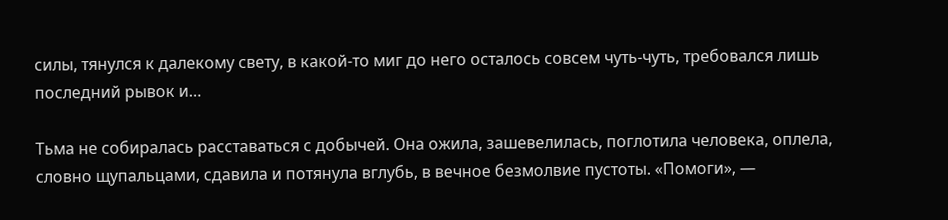силы, тянулся к далекому свету, в какой-то миг до него осталось совсем чуть-чуть, требовался лишь последний рывок и…

Тьма не собиралась расставаться с добычей. Она ожила, зашевелилась, поглотила человека, оплела, словно щупальцами, сдавила и потянула вглубь, в вечное безмолвие пустоты. «Помоги», —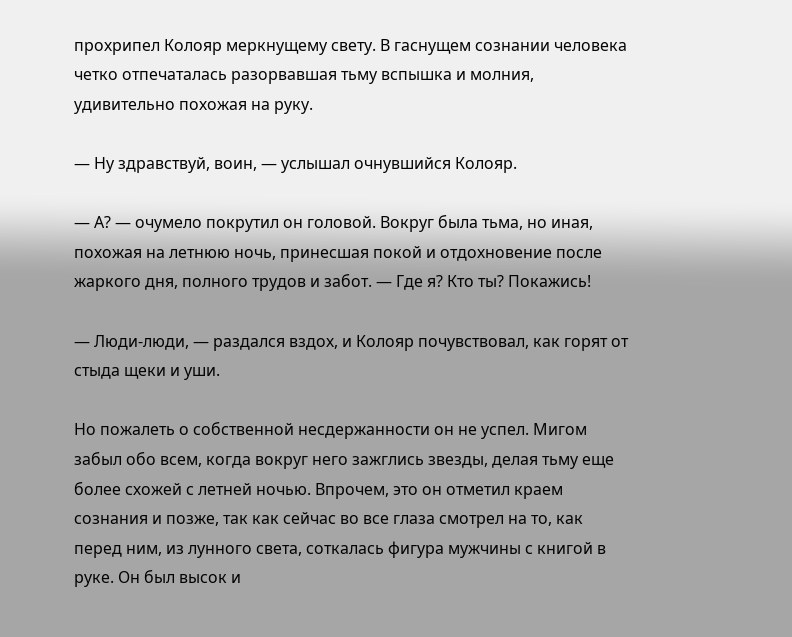прохрипел Колояр меркнущему свету. В гаснущем сознании человека четко отпечаталась разорвавшая тьму вспышка и молния, удивительно похожая на руку.

— Ну здравствуй, воин, — услышал очнувшийся Колояр.

— А? — очумело покрутил он головой. Вокруг была тьма, но иная, похожая на летнюю ночь, принесшая покой и отдохновение после жаркого дня, полного трудов и забот. — Где я? Кто ты? Покажись!

— Люди-люди, — раздался вздох, и Колояр почувствовал, как горят от стыда щеки и уши.

Но пожалеть о собственной несдержанности он не успел. Мигом забыл обо всем, когда вокруг него зажглись звезды, делая тьму еще более схожей с летней ночью. Впрочем, это он отметил краем сознания и позже, так как сейчас во все глаза смотрел на то, как перед ним, из лунного света, соткалась фигура мужчины с книгой в руке. Он был высок и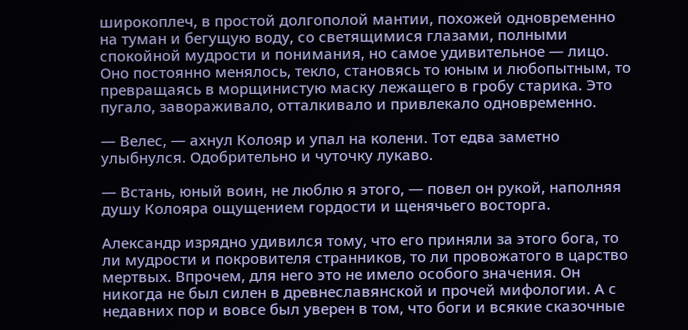широкоплеч, в простой долгополой мантии, похожей одновременно на туман и бегущую воду, со светящимися глазами, полными спокойной мудрости и понимания, но самое удивительное — лицо. Оно постоянно менялось, текло, становясь то юным и любопытным, то превращаясь в морщинистую маску лежащего в гробу старика. Это пугало, завораживало, отталкивало и привлекало одновременно.

— Велес, — ахнул Колояр и упал на колени. Тот едва заметно улыбнулся. Одобрительно и чуточку лукаво.

— Встань, юный воин, не люблю я этого, — повел он рукой, наполняя душу Колояра ощущением гордости и щенячьего восторга.

Александр изрядно удивился тому, что его приняли за этого бога, то ли мудрости и покровителя странников, то ли провожатого в царство мертвых. Впрочем, для него это не имело особого значения. Он никогда не был силен в древнеславянской и прочей мифологии. А с недавних пор и вовсе был уверен в том, что боги и всякие сказочные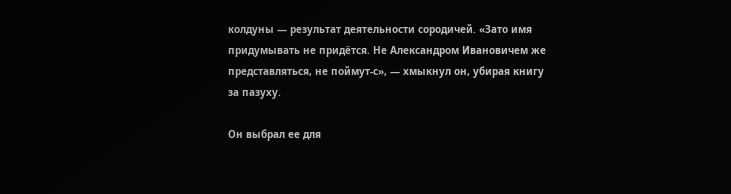колдуны — результат деятельности сородичей. «Зато имя придумывать не придётся. Не Александром Ивановичем же представляться, не поймут-с», — хмыкнул он, убирая книгу за пазуху.

Он выбрал ее для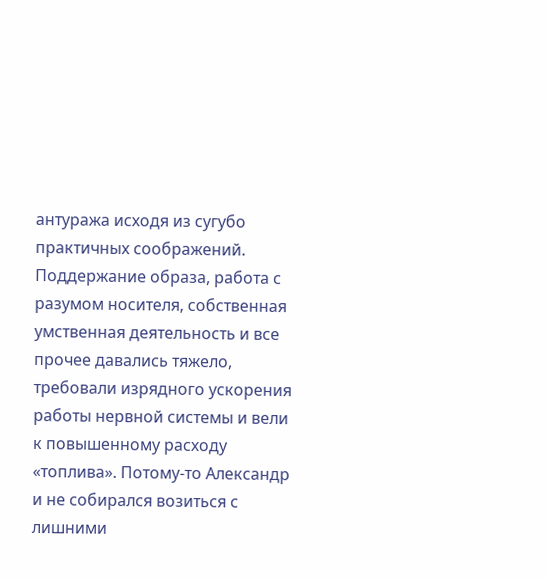антуража исходя из сугубо практичных соображений. Поддержание образа, работа с разумом носителя, собственная умственная деятельность и все прочее давались тяжело, требовали изрядного ускорения работы нервной системы и вели к повышенному расходу «топлива». Потому-то Александр и не собирался возиться с лишними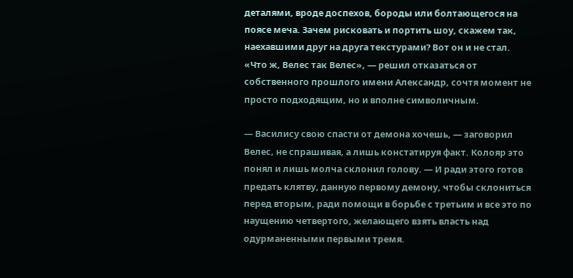деталями, вроде доспехов, бороды или болтающегося на поясе меча. Зачем рисковать и портить шоу, скажем так, наехавшими друг на друга текстурами? Вот он и не стал. «Что ж, Велес так Велес», — решил отказаться от собственного прошлого имени Александр, сочтя момент не просто подходящим, но и вполне символичным.

— Василису свою спасти от демона хочешь, — заговорил Велес, не спрашивая, а лишь констатируя факт. Колояр это понял и лишь молча склонил голову. — И ради этого готов предать клятву, данную первому демону, чтобы склониться перед вторым, ради помощи в борьбе с третьим и все это по наущению четвертого, желающего взять власть над одурманенными первыми тремя.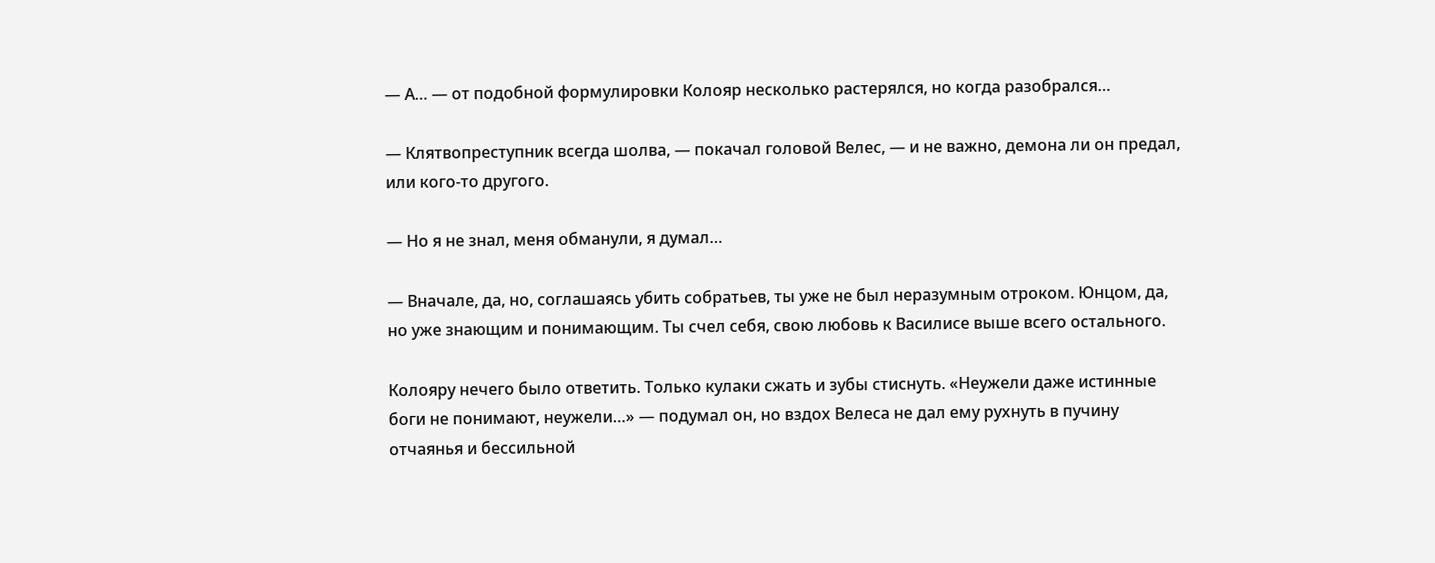— А… — от подобной формулировки Колояр несколько растерялся, но когда разобрался…

— Клятвопреступник всегда шолва, — покачал головой Велес, — и не важно, демона ли он предал, или кого-то другого.

— Но я не знал, меня обманули, я думал…

— Вначале, да, но, соглашаясь убить собратьев, ты уже не был неразумным отроком. Юнцом, да, но уже знающим и понимающим. Ты счел себя, свою любовь к Василисе выше всего остального.

Колояру нечего было ответить. Только кулаки сжать и зубы стиснуть. «Неужели даже истинные боги не понимают, неужели…» — подумал он, но вздох Велеса не дал ему рухнуть в пучину отчаянья и бессильной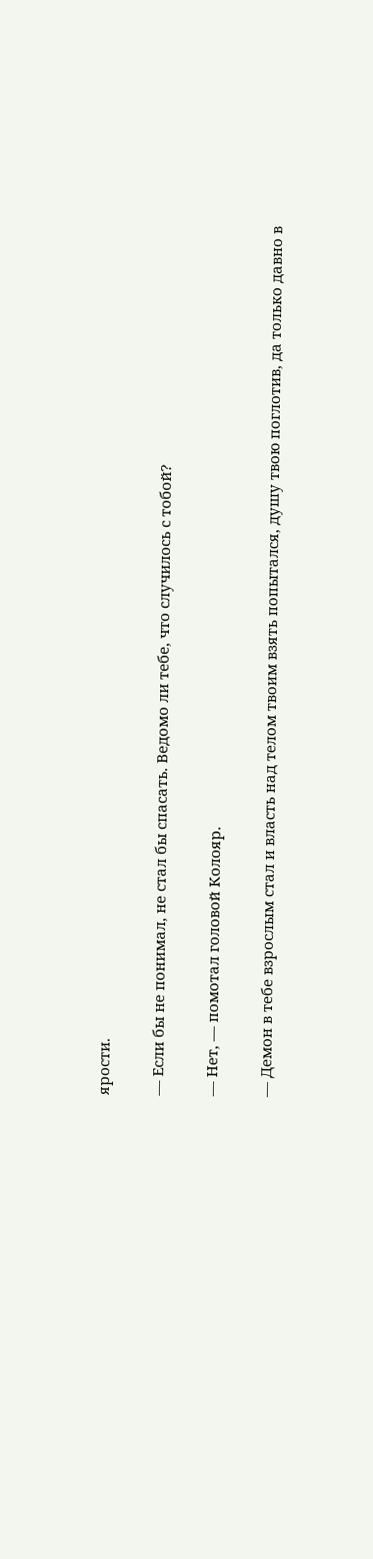ярости.

— Если бы не понимал, не стал бы спасать. Ведомо ли тебе, что случилось с тобой?

— Нет, — помотал головой Колояр.

— Демон в тебе взрослым стал и власть над телом твоим взять попытался, душу твою поглотив, да только давно в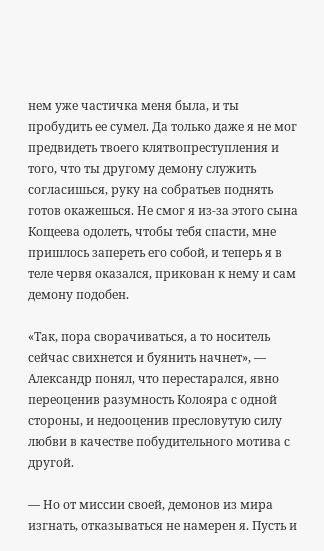нем уже частичка меня была, и ты пробудить ее сумел. Да только даже я не мог предвидеть твоего клятвопреступления и того, что ты другому демону служить согласишься, руку на собратьев поднять готов окажешься. Не смог я из-за этого сына Кощеева одолеть, чтобы тебя спасти, мне пришлось запереть его собой, и теперь я в теле червя оказался, прикован к нему и сам демону подобен.

«Так, пора сворачиваться, а то носитель сейчас свихнется и буянить начнет», — Александр понял, что перестарался, явно переоценив разумность Колояра с одной стороны, и недооценив пресловутую силу любви в качестве побудительного мотива с другой.

— Но от миссии своей, демонов из мира изгнать, отказываться не намерен я. Пусть и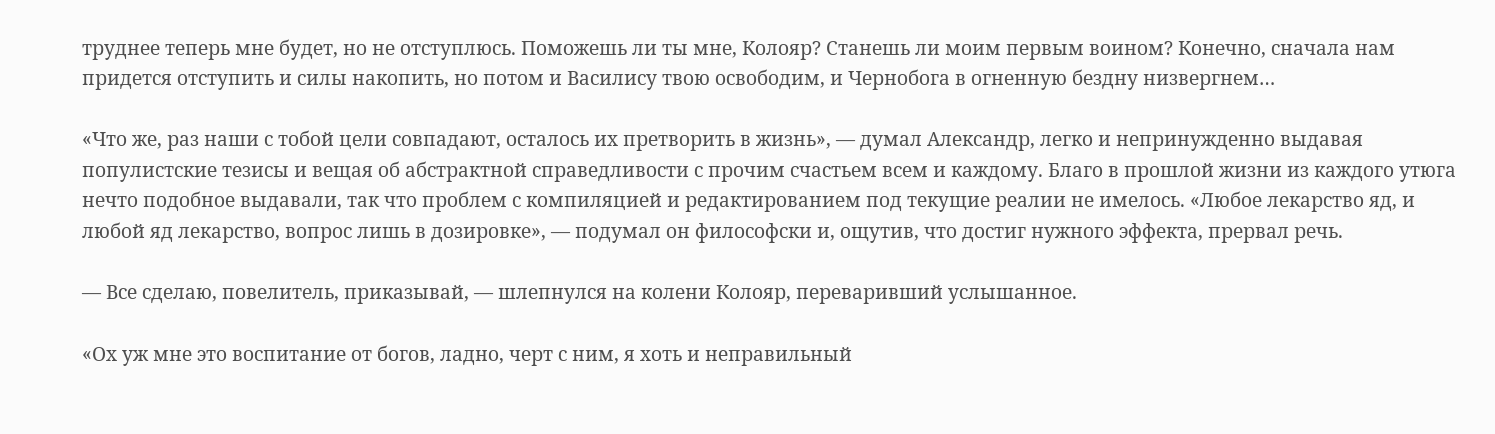труднее теперь мне будет, но не отступлюсь. Поможешь ли ты мне, Колояр? Станешь ли моим первым воином? Конечно, сначала нам придется отступить и силы накопить, но потом и Василису твою освободим, и Чернобога в огненную бездну низвергнем…

«Что же, раз наши с тобой цели совпадают, осталось их претворить в жизнь», — думал Александр, легко и непринужденно выдавая популистские тезисы и вещая об абстрактной справедливости с прочим счастьем всем и каждому. Благо в прошлой жизни из каждого утюга нечто подобное выдавали, так что проблем с компиляцией и редактированием под текущие реалии не имелось. «Любое лекарство яд, и любой яд лекарство, вопрос лишь в дозировке», — подумал он философски и, ощутив, что достиг нужного эффекта, прервал речь.

— Все сделаю, повелитель, приказывай, — шлепнулся на колени Колояр, переваривший услышанное.

«Ох уж мне это воспитание от богов, ладно, черт с ним, я хоть и неправильный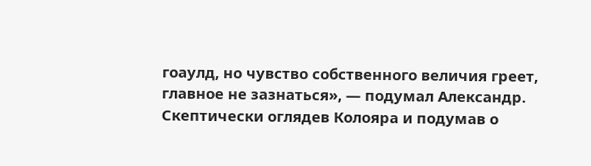гоаулд, но чувство собственного величия греет, главное не зазнаться», — подумал Александр. Скептически оглядев Колояра и подумав о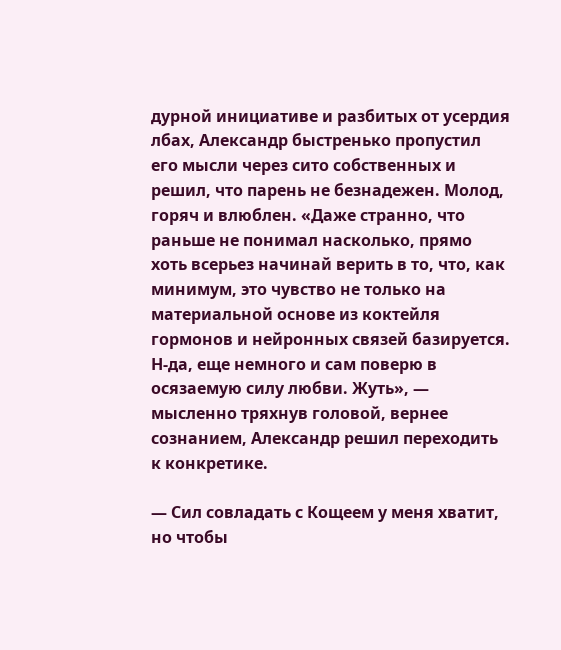дурной инициативе и разбитых от усердия лбах, Александр быстренько пропустил его мысли через сито собственных и решил, что парень не безнадежен. Молод, горяч и влюблен. «Даже странно, что раньше не понимал насколько, прямо хоть всерьез начинай верить в то, что, как минимум, это чувство не только на материальной основе из коктейля гормонов и нейронных связей базируется. Н-да, еще немного и сам поверю в осязаемую силу любви. Жуть», — мысленно тряхнув головой, вернее сознанием, Александр решил переходить к конкретике.

— Сил совладать с Кощеем у меня хватит, но чтобы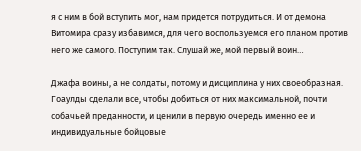я с ним в бой вступить мог, нам придется потрудиться. И от демона Витомира сразу избавимся, для чего воспользуемся его планом против него же самого. Поступим так. Слушай же, мой первый воин…

Джафа воины, а не солдаты, потому и дисциплина у них своеобразная. Гоаулды сделали все, чтобы добиться от них максимальной, почти собачьей преданности, и ценили в первую очередь именно ее и индивидуальные бойцовые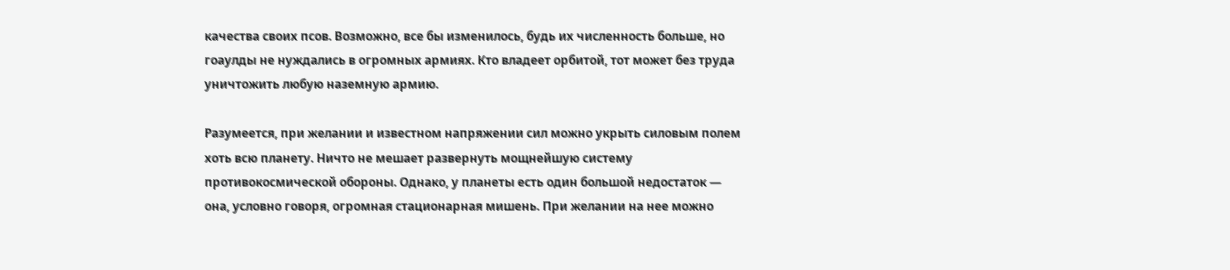качества своих псов. Возможно, все бы изменилось, будь их численность больше, но гоаулды не нуждались в огромных армиях. Кто владеет орбитой, тот может без труда уничтожить любую наземную армию.

Разумеется, при желании и известном напряжении сил можно укрыть силовым полем хоть всю планету. Ничто не мешает развернуть мощнейшую систему противокосмической обороны. Однако, у планеты есть один большой недостаток — она, условно говоря, огромная стационарная мишень. При желании на нее можно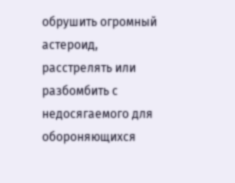обрушить огромный астероид, расстрелять или разбомбить с недосягаемого для обороняющихся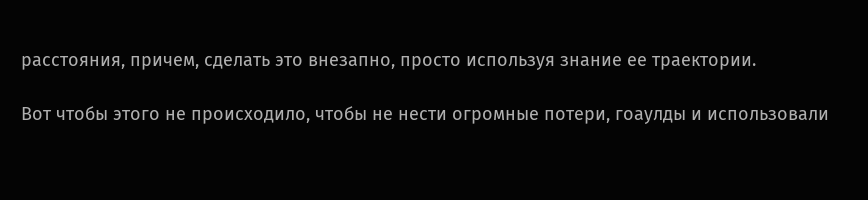расстояния, причем, сделать это внезапно, просто используя знание ее траектории.

Вот чтобы этого не происходило, чтобы не нести огромные потери, гоаулды и использовали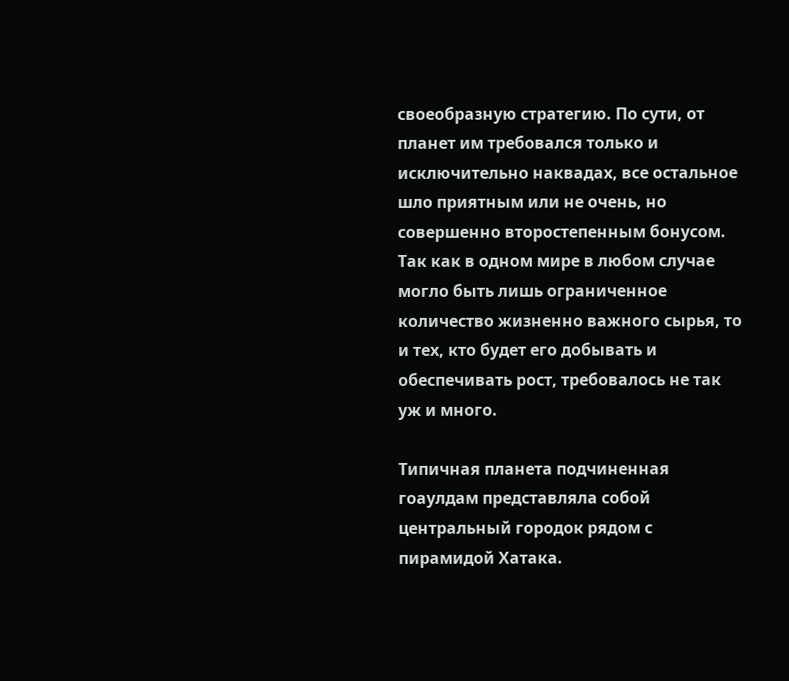своеобразную стратегию. По сути, от планет им требовался только и исключительно наквадах, все остальное шло приятным или не очень, но совершенно второстепенным бонусом. Так как в одном мире в любом случае могло быть лишь ограниченное количество жизненно важного сырья, то и тех, кто будет его добывать и обеспечивать рост, требовалось не так уж и много.

Типичная планета подчиненная гоаулдам представляла собой центральный городок рядом с пирамидой Хатака.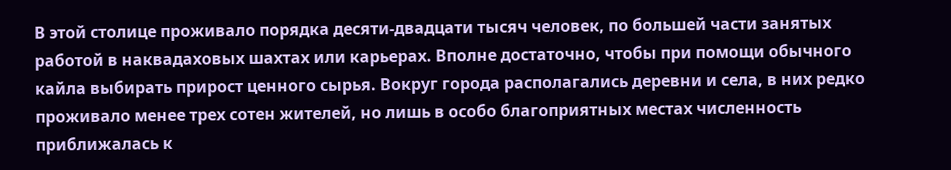В этой столице проживало порядка десяти-двадцати тысяч человек, по большей части занятых работой в наквадаховых шахтах или карьерах. Вполне достаточно, чтобы при помощи обычного кайла выбирать прирост ценного сырья. Вокруг города располагались деревни и села, в них редко проживало менее трех сотен жителей, но лишь в особо благоприятных местах численность приближалась к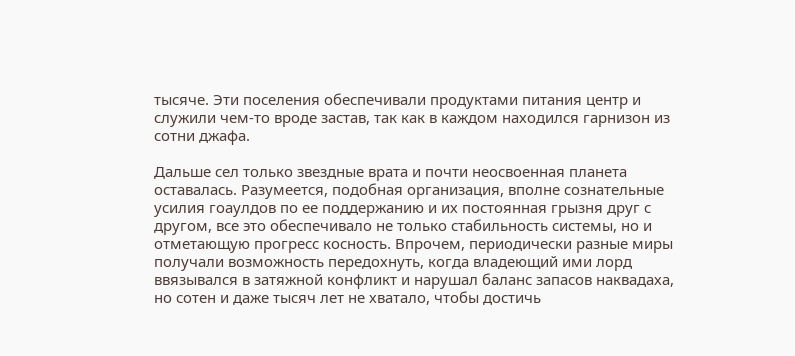тысяче. Эти поселения обеспечивали продуктами питания центр и служили чем-то вроде застав, так как в каждом находился гарнизон из сотни джафа.

Дальше сел только звездные врата и почти неосвоенная планета оставалась. Разумеется, подобная организация, вполне сознательные усилия гоаулдов по ее поддержанию и их постоянная грызня друг с другом, все это обеспечивало не только стабильность системы, но и отметающую прогресс косность. Впрочем, периодически разные миры получали возможность передохнуть, когда владеющий ими лорд ввязывался в затяжной конфликт и нарушал баланс запасов наквадаха, но сотен и даже тысяч лет не хватало, чтобы достичь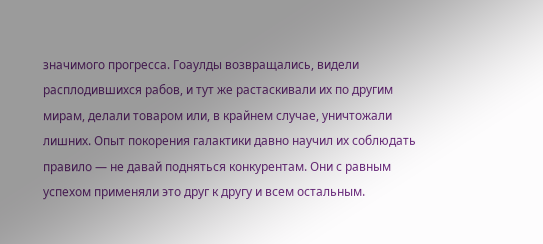значимого прогресса. Гоаулды возвращались, видели расплодившихся рабов, и тут же растаскивали их по другим мирам, делали товаром или, в крайнем случае, уничтожали лишних. Опыт покорения галактики давно научил их соблюдать правило — не давай подняться конкурентам. Они с равным успехом применяли это друг к другу и всем остальным.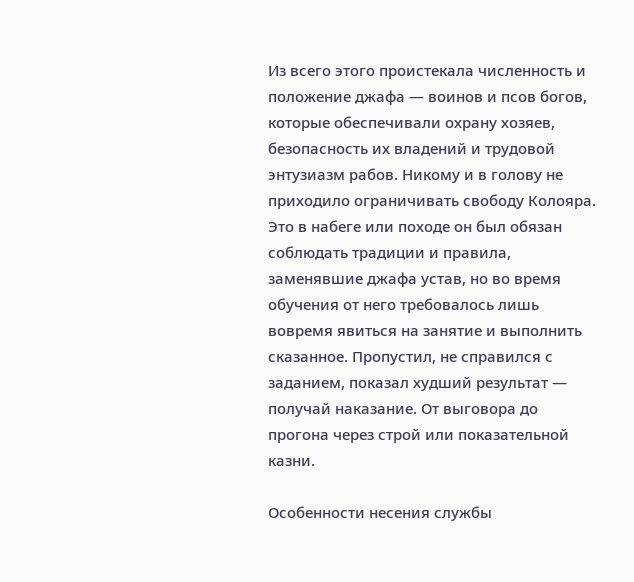Из всего этого проистекала численность и положение джафа — воинов и псов богов, которые обеспечивали охрану хозяев, безопасность их владений и трудовой энтузиазм рабов. Никому и в голову не приходило ограничивать свободу Колояра. Это в набеге или походе он был обязан соблюдать традиции и правила, заменявшие джафа устав, но во время обучения от него требовалось лишь вовремя явиться на занятие и выполнить сказанное. Пропустил, не справился с заданием, показал худший результат — получай наказание. От выговора до прогона через строй или показательной казни.

Особенности несения службы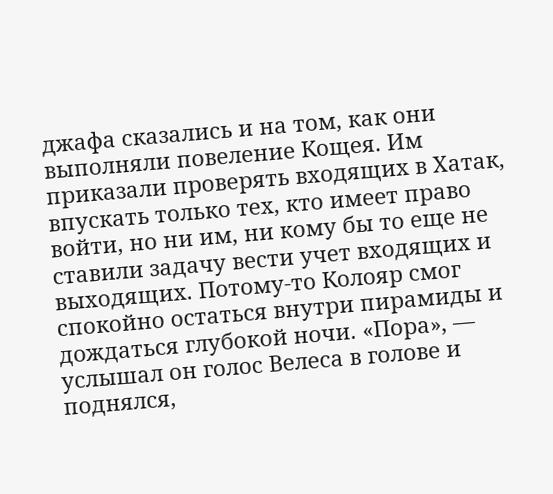джафа сказались и на том, как они выполняли повеление Кощея. Им приказали проверять входящих в Хатак, впускать только тех, кто имеет право войти, но ни им, ни кому бы то еще не ставили задачу вести учет входящих и выходящих. Потому-то Колояр смог спокойно остаться внутри пирамиды и дождаться глубокой ночи. «Пора», — услышал он голос Велеса в голове и поднялся,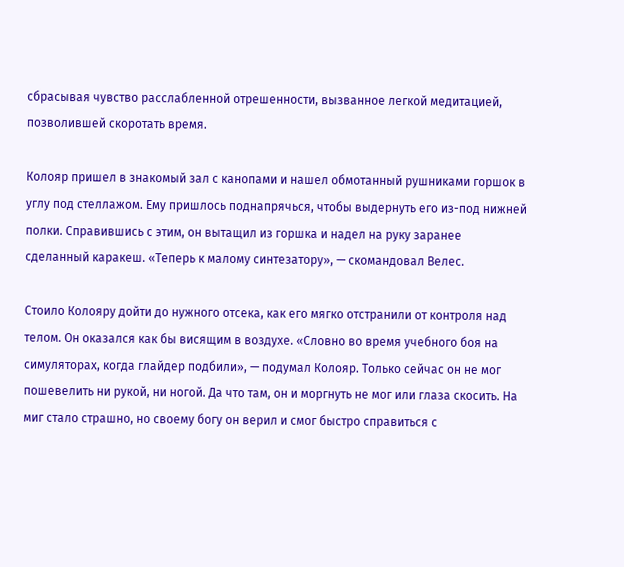сбрасывая чувство расслабленной отрешенности, вызванное легкой медитацией, позволившей скоротать время.

Колояр пришел в знакомый зал с канопами и нашел обмотанный рушниками горшок в углу под стеллажом. Ему пришлось поднапрячься, чтобы выдернуть его из-под нижней полки. Справившись с этим, он вытащил из горшка и надел на руку заранее сделанный каракеш. «Теперь к малому синтезатору», — скомандовал Велес.

Стоило Колояру дойти до нужного отсека, как его мягко отстранили от контроля над телом. Он оказался как бы висящим в воздухе. «Словно во время учебного боя на симуляторах, когда глайдер подбили», — подумал Колояр. Только сейчас он не мог пошевелить ни рукой, ни ногой. Да что там, он и моргнуть не мог или глаза скосить. На миг стало страшно, но своему богу он верил и смог быстро справиться с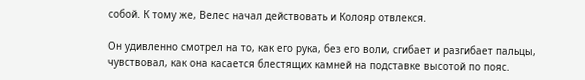собой. К тому же, Велес начал действовать и Колояр отвлекся.

Он удивленно смотрел на то, как его рука, без его воли, сгибает и разгибает пальцы, чувствовал, как она касается блестящих камней на подставке высотой по пояс.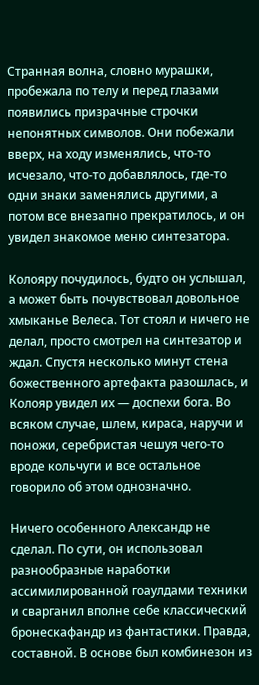Странная волна, словно мурашки, пробежала по телу и перед глазами появились призрачные строчки непонятных символов. Они побежали вверх, на ходу изменялись, что-то исчезало, что-то добавлялось, где-то одни знаки заменялись другими, а потом все внезапно прекратилось, и он увидел знакомое меню синтезатора.

Колояру почудилось, будто он услышал, а может быть почувствовал довольное хмыканье Велеса. Тот стоял и ничего не делал, просто смотрел на синтезатор и ждал. Спустя несколько минут стена божественного артефакта разошлась, и Колояр увидел их — доспехи бога. Во всяком случае, шлем, кираса, наручи и поножи, серебристая чешуя чего-то вроде кольчуги и все остальное говорило об этом однозначно.

Ничего особенного Александр не сделал. По сути, он использовал разнообразные наработки ассимилированной гоаулдами техники и сварганил вполне себе классический бронескафандр из фантастики. Правда, составной. В основе был комбинезон из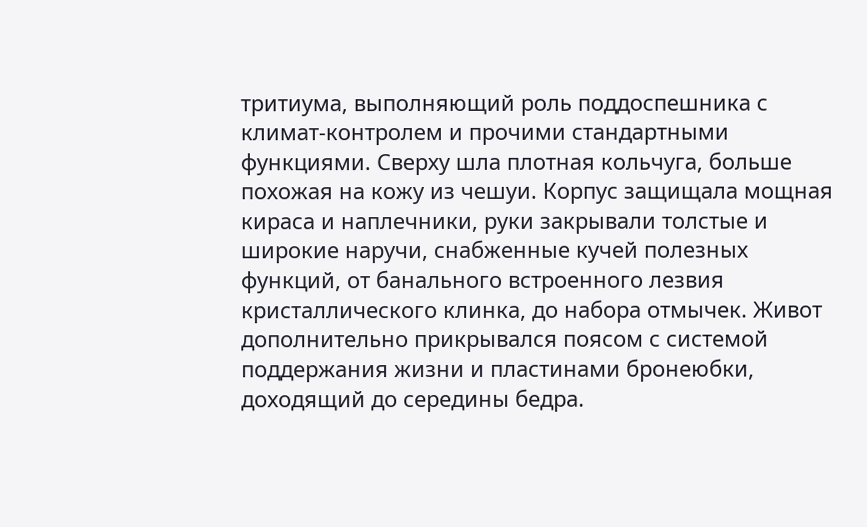тритиума, выполняющий роль поддоспешника с климат-контролем и прочими стандартными функциями. Сверху шла плотная кольчуга, больше похожая на кожу из чешуи. Корпус защищала мощная кираса и наплечники, руки закрывали толстые и широкие наручи, снабженные кучей полезных функций, от банального встроенного лезвия кристаллического клинка, до набора отмычек. Живот дополнительно прикрывался поясом с системой поддержания жизни и пластинами бронеюбки, доходящий до середины бедра.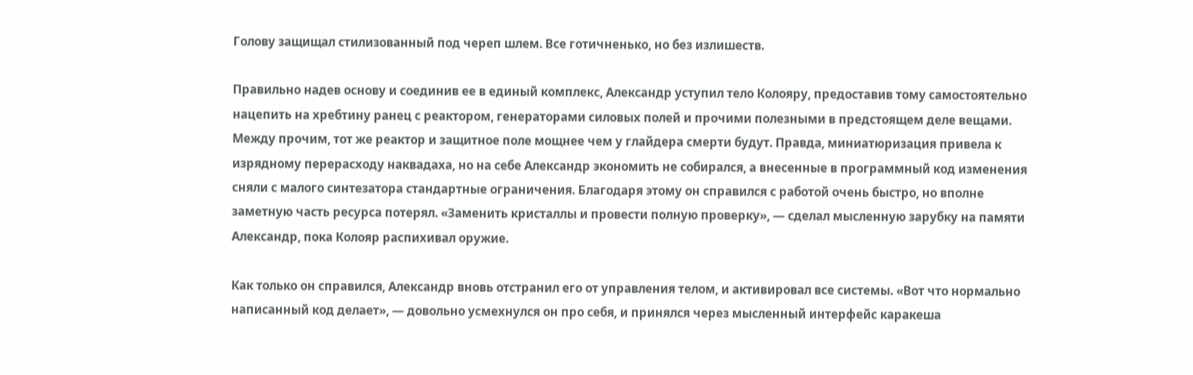Голову защищал стилизованный под череп шлем. Все готичненько, но без излишеств.

Правильно надев основу и соединив ее в единый комплекс, Александр уступил тело Колояру, предоставив тому самостоятельно нацепить на хребтину ранец с реактором, генераторами силовых полей и прочими полезными в предстоящем деле вещами. Между прочим, тот же реактор и защитное поле мощнее чем у глайдера смерти будут. Правда, миниатюризация привела к изрядному перерасходу наквадаха, но на себе Александр экономить не собирался, а внесенные в программный код изменения сняли с малого синтезатора стандартные ограничения. Благодаря этому он справился с работой очень быстро, но вполне заметную часть ресурса потерял. «Заменить кристаллы и провести полную проверку», — сделал мысленную зарубку на памяти Александр, пока Колояр распихивал оружие.

Как только он справился, Александр вновь отстранил его от управления телом, и активировал все системы. «Вот что нормально написанный код делает», — довольно усмехнулся он про себя, и принялся через мысленный интерфейс каракеша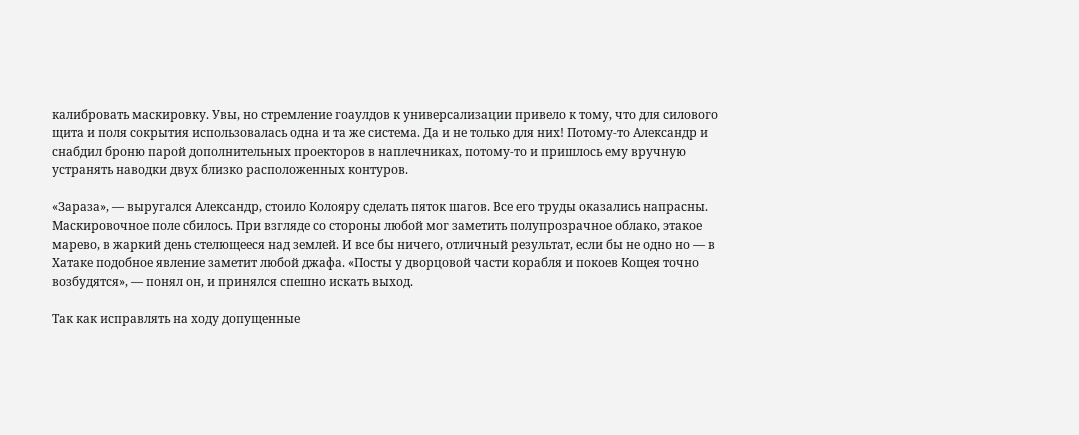калибровать маскировку. Увы, но стремление гоаулдов к универсализации привело к тому, что для силового щита и поля сокрытия использовалась одна и та же система. Да и не только для них! Потому-то Александр и снабдил броню парой дополнительных проекторов в наплечниках, потому-то и пришлось ему вручную устранять наводки двух близко расположенных контуров.

«Зараза», — выругался Александр, стоило Колояру сделать пяток шагов. Все его труды оказались напрасны. Маскировочное поле сбилось. При взгляде со стороны любой мог заметить полупрозрачное облако, этакое марево, в жаркий день стелющееся над землей. И все бы ничего, отличный результат, если бы не одно но — в Хатаке подобное явление заметит любой джафа. «Посты у дворцовой части корабля и покоев Кощея точно возбудятся», — понял он, и принялся спешно искать выход.

Так как исправлять на ходу допущенные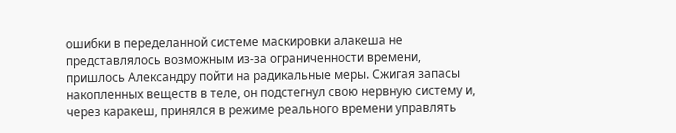ошибки в переделанной системе маскировки алакеша не представлялось возможным из-за ограниченности времени, пришлось Александру пойти на радикальные меры. Сжигая запасы накопленных веществ в теле, он подстегнул свою нервную систему и, через каракеш, принялся в режиме реального времени управлять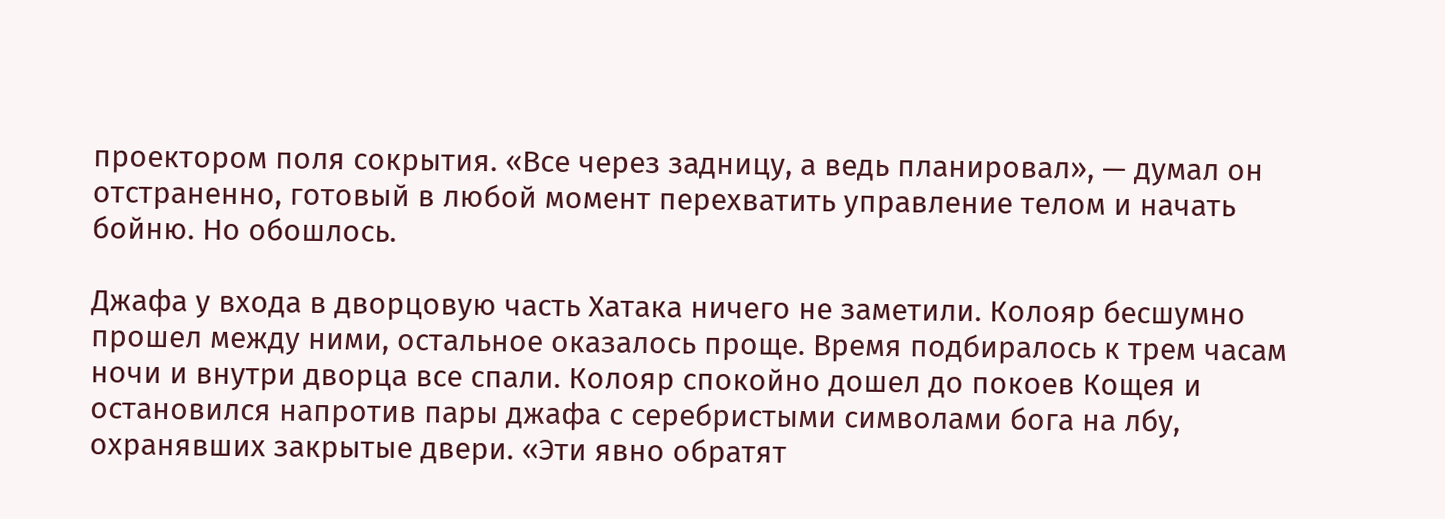проектором поля сокрытия. «Все через задницу, а ведь планировал», — думал он отстраненно, готовый в любой момент перехватить управление телом и начать бойню. Но обошлось.

Джафа у входа в дворцовую часть Хатака ничего не заметили. Колояр бесшумно прошел между ними, остальное оказалось проще. Время подбиралось к трем часам ночи и внутри дворца все спали. Колояр спокойно дошел до покоев Кощея и остановился напротив пары джафа с серебристыми символами бога на лбу, охранявших закрытые двери. «Эти явно обратят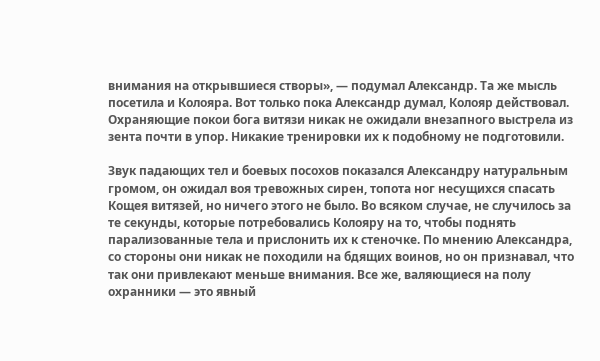внимания на открывшиеся створы», — подумал Александр. Та же мысль посетила и Колояра. Вот только пока Александр думал, Колояр действовал. Охраняющие покои бога витязи никак не ожидали внезапного выстрела из зента почти в упор. Никакие тренировки их к подобному не подготовили.

Звук падающих тел и боевых посохов показался Александру натуральным громом, он ожидал воя тревожных сирен, топота ног несущихся спасать Кощея витязей, но ничего этого не было. Во всяком случае, не случилось за те секунды, которые потребовались Колояру на то, чтобы поднять парализованные тела и прислонить их к стеночке. По мнению Александра, со стороны они никак не походили на бдящих воинов, но он признавал, что так они привлекают меньше внимания. Все же, валяющиеся на полу охранники — это явный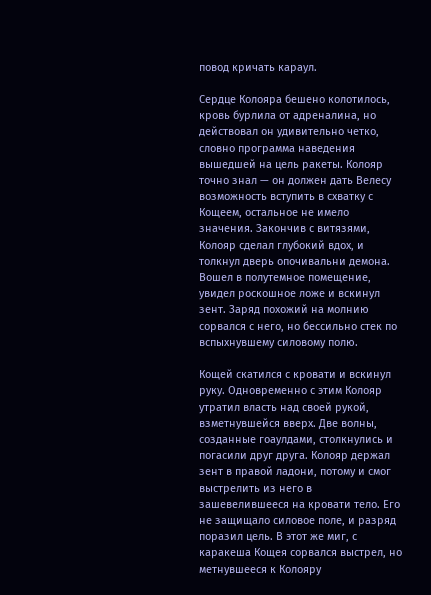повод кричать караул.

Сердце Колояра бешено колотилось, кровь бурлила от адреналина, но действовал он удивительно четко, словно программа наведения вышедшей на цель ракеты. Колояр точно знал — он должен дать Велесу возможность вступить в схватку с Кощеем, остальное не имело значения. Закончив с витязями, Колояр сделал глубокий вдох, и толкнул дверь опочивальни демона. Вошел в полутемное помещение, увидел роскошное ложе и вскинул зент. Заряд похожий на молнию сорвался с него, но бессильно стек по вспыхнувшему силовому полю.

Кощей скатился с кровати и вскинул руку. Одновременно с этим Колояр утратил власть над своей рукой, взметнувшейся вверх. Две волны, созданные гоаулдами, столкнулись и погасили друг друга. Колояр держал зент в правой ладони, потому и смог выстрелить из него в зашевелившееся на кровати тело. Его не защищало силовое поле, и разряд поразил цель. В этот же миг, с каракеша Кощея сорвался выстрел, но метнувшееся к Колояру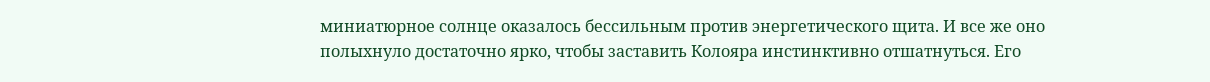миниатюрное солнце оказалось бессильным против энергетического щита. И все же оно полыхнуло достаточно ярко, чтобы заставить Колояра инстинктивно отшатнуться. Его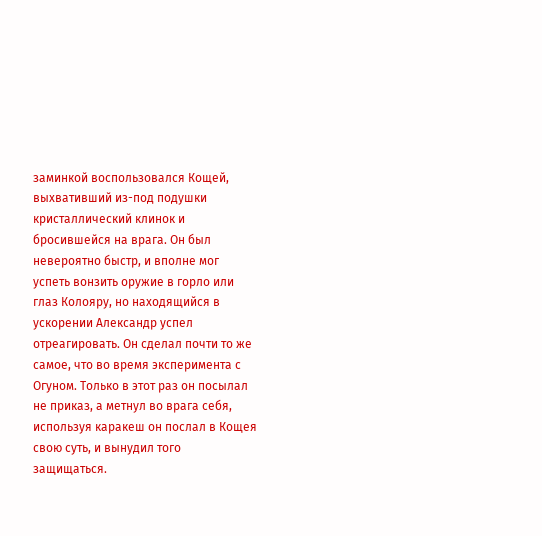заминкой воспользовался Кощей, выхвативший из-под подушки кристаллический клинок и бросившейся на врага. Он был невероятно быстр, и вполне мог успеть вонзить оружие в горло или глаз Колояру, но находящийся в ускорении Александр успел отреагировать. Он сделал почти то же самое, что во время эксперимента с Огуном. Только в этот раз он посылал не приказ, а метнул во врага себя, используя каракеш он послал в Кощея свою суть, и вынудил того защищаться.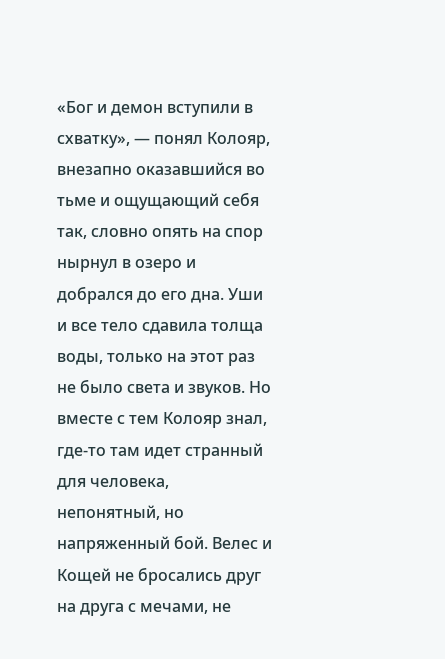«Бог и демон вступили в схватку», — понял Колояр, внезапно оказавшийся во тьме и ощущающий себя так, словно опять на спор нырнул в озеро и добрался до его дна. Уши и все тело сдавила толща воды, только на этот раз не было света и звуков. Но вместе с тем Колояр знал, где-то там идет странный для человека, непонятный, но напряженный бой. Велес и Кощей не бросались друг на друга с мечами, не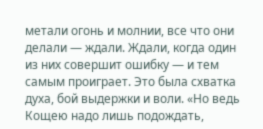метали огонь и молнии, все что они делали — ждали. Ждали, когда один из них совершит ошибку — и тем самым проиграет. Это была схватка духа, бой выдержки и воли. «Но ведь Кощею надо лишь подождать,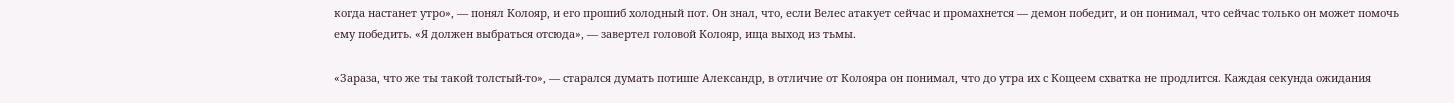когда настанет утро», — понял Колояр, и его прошиб холодный пот. Он знал, что, если Велес атакует сейчас и промахнется — демон победит, и он понимал, что сейчас только он может помочь ему победить. «Я должен выбраться отсюда», — завертел головой Колояр, ища выход из тьмы.

«Зараза, что же ты такой толстый-то», — старался думать потише Александр, в отличие от Колояра он понимал, что до утра их с Кощеем схватка не продлится. Каждая секунда ожидания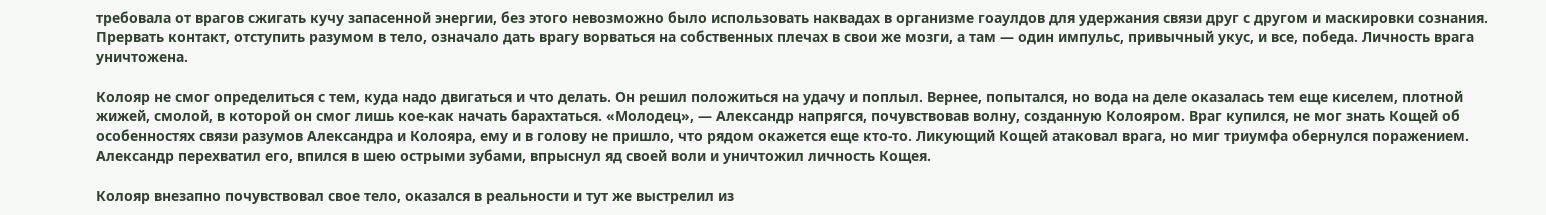требовала от врагов сжигать кучу запасенной энергии, без этого невозможно было использовать наквадах в организме гоаулдов для удержания связи друг с другом и маскировки сознания. Прервать контакт, отступить разумом в тело, означало дать врагу ворваться на собственных плечах в свои же мозги, а там — один импульс, привычный укус, и все, победа. Личность врага уничтожена.

Колояр не смог определиться с тем, куда надо двигаться и что делать. Он решил положиться на удачу и поплыл. Вернее, попытался, но вода на деле оказалась тем еще киселем, плотной жижей, смолой, в которой он смог лишь кое-как начать барахтаться. «Молодец», — Александр напрягся, почувствовав волну, созданную Колояром. Враг купился, не мог знать Кощей об особенностях связи разумов Александра и Колояра, ему и в голову не пришло, что рядом окажется еще кто-то. Ликующий Кощей атаковал врага, но миг триумфа обернулся поражением. Александр перехватил его, впился в шею острыми зубами, впрыснул яд своей воли и уничтожил личность Кощея.

Колояр внезапно почувствовал свое тело, оказался в реальности и тут же выстрелил из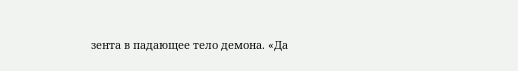зента в падающее тело демона. «Да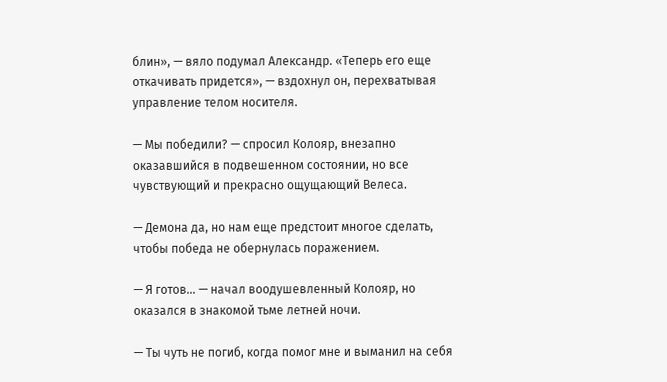блин», — вяло подумал Александр. «Теперь его еще откачивать придется», — вздохнул он, перехватывая управление телом носителя.

— Мы победили? — спросил Колояр, внезапно оказавшийся в подвешенном состоянии, но все чувствующий и прекрасно ощущающий Велеса.

— Демона да, но нам еще предстоит многое сделать, чтобы победа не обернулась поражением.

— Я готов… — начал воодушевленный Колояр, но оказался в знакомой тьме летней ночи.

— Ты чуть не погиб, когда помог мне и выманил на себя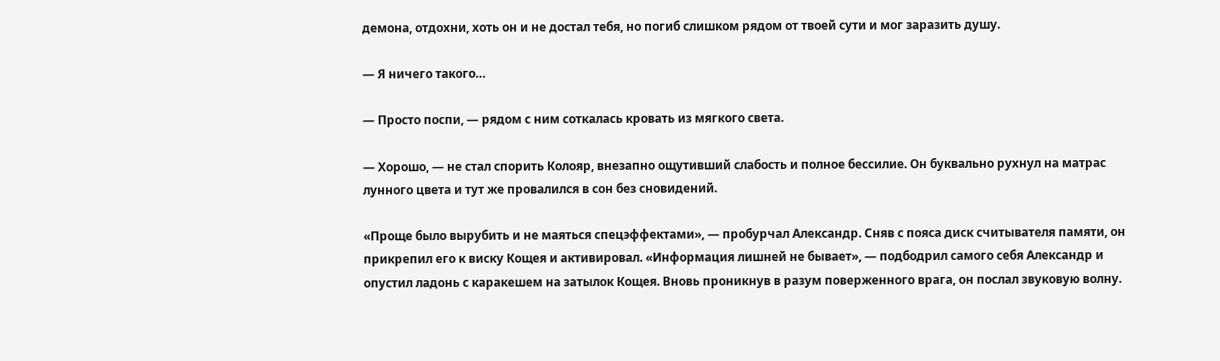демона, отдохни, хоть он и не достал тебя, но погиб слишком рядом от твоей сути и мог заразить душу.

— Я ничего такого…

— Просто поспи, — рядом с ним соткалась кровать из мягкого света.

— Хорошо, — не стал спорить Колояр, внезапно ощутивший слабость и полное бессилие. Он буквально рухнул на матрас лунного цвета и тут же провалился в сон без сновидений.

«Проще было вырубить и не маяться спецэффектами», — пробурчал Александр. Сняв с пояса диск считывателя памяти, он прикрепил его к виску Кощея и активировал. «Информация лишней не бывает», — подбодрил самого себя Александр и опустил ладонь с каракешем на затылок Кощея. Вновь проникнув в разум поверженного врага, он послал звуковую волну.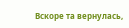Вскоре та вернулась,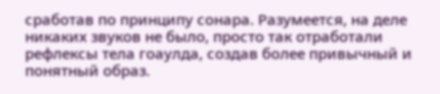сработав по принципу сонара. Разумеется, на деле никаких звуков не было, просто так отработали рефлексы тела гоаулда, создав более привычный и понятный образ.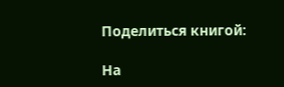Поделиться книгой:

На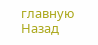главную
Назад